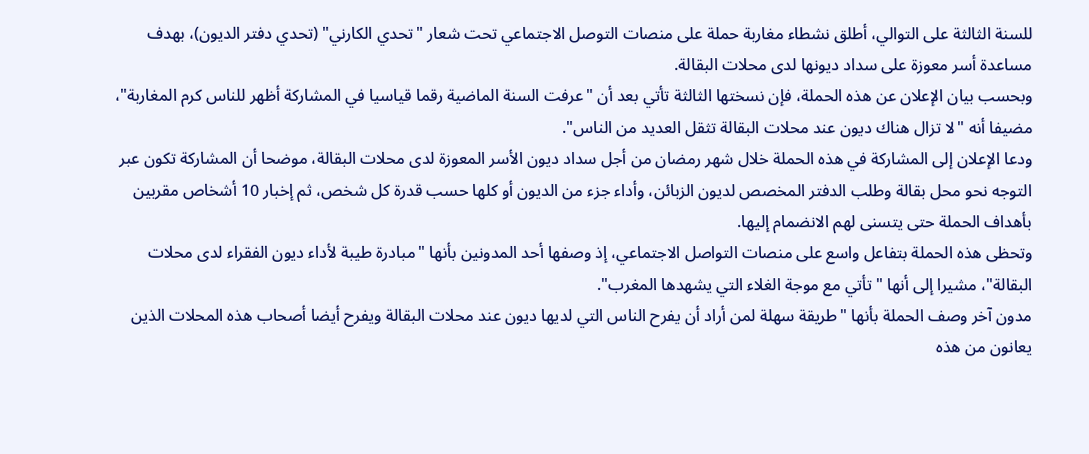للسنة الثالثة على التوالي، أطلق نشطاء مغاربة حملة على منصات التوصل الاجتماعي تحت شعار "تحدي الكارني" (تحدي دفتر الديون)، بهدف مساعدة أسر معوزة على سداد ديونها لدى محلات البقالة.
وبحسب بيان الإعلان عن هذه الحملة، فإن نسختها الثالثة تأتي بعد أن "عرفت السنة الماضية رقما قياسيا في المشاركة أظهر للناس كرم المغاربة"، مضيفا أنه "لا تزال هناك ديون عند محلات البقالة تثقل العديد من الناس".
ودعا الإعلان إلى المشاركة في هذه الحملة خلال شهر رمضان من أجل سداد ديون الأسر المعوزة لدى محلات البقالة، موضحا أن المشاركة تكون عبر التوجه نحو محل بقالة وطلب الدفتر المخصص لديون الزبائن، وأداء جزء من الديون أو كلها حسب قدرة كل شخص، ثم إخبار 10 أشخاص مقربين بأهداف الحملة حتى يتسنى لهم الانضمام إليها.
وتحظى هذه الحملة بتفاعل واسع على منصات التواصل الاجتماعي، إذ وصفها أحد المدونين بأنها "مبادرة طيبة لأداء ديون الفقراء لدى محلات البقالة"، مشيرا إلى أنها "تأتي مع موجة الغلاء التي يشهدها المغرب".
مدون آخر وصف الحملة بأنها "طريقة سهلة لمن أراد أن يفرح الناس التي لديها ديون عند محلات البقالة ويفرح أيضا أصحاب هذه المحلات الذين يعانون من هذه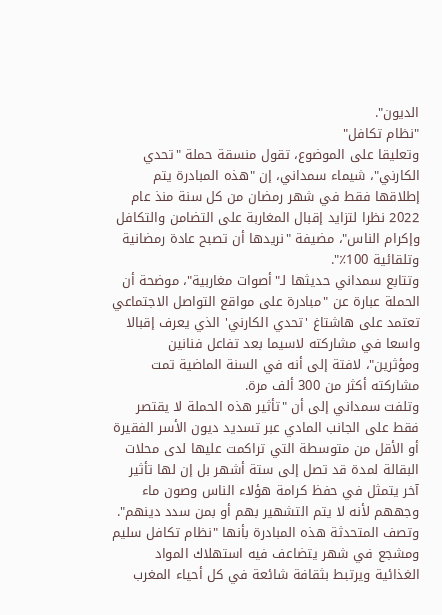الديون".
"نظام تكافل"
وتعليقا على الموضوع، تقول منسقة حملة "تحدي الكارني"، شيماء سمداني، إن "هذه المبادرة يتم إطلاقها فقط في شهر رمضان من كل سنة منذ عام 2022 نظرا لتزايد إقبال المغاربة على التضامن والتكافل وإكرام الناس"، مضيفة "نريدها أن تصبح عادة رمضانية وتلقائية 100٪".
وتتابع سمداني حديثها لـ"أصوات مغاربية"، موضحة أن الحملة عبارة عن "مبادرة على مواقع التواصل الاجتماعي تعتمد على هاشتاغ 'تحدي الكارني' الذي يعرف إقبالا واسعا في مشاركته لاسيما بعد تفاعل فنانين ومؤثرين"، لافتة إلى أنه في السنة الماضية تمت مشاركته أكثر من 300 ألف مرة.
وتلفت سمداني إلى أن "تأثير هذه الحملة لا يقتصر فقط على الجانب المادي عبر تسديد ديون الأسر الفقيرة أو الأقل من متوسطة التي تراكمت عليها لدى محلات البقالة لمدة قد تصل إلى ستة أشهر بل إن لها تأثير آخر يتمثل في حفظ كرامة هؤلاء الناس وصون ماء وجههم لأنه لا يتم التشهير بهم أو بمن سدد دينهم".
وتصف المتحدثة هذه المبادرة بأنها "نظام تكافل سليم ومشجع في شهر يتضاعف فيه استهلاك المواد الغذائية ويرتبط بثقافة شائعة في كل أحياء المغرب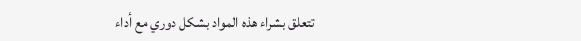تتعلق بشراء هذه المواد بشكل دوري مع أداء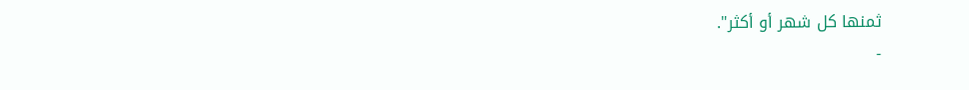ثمنها كل شهر أو أكثر".
-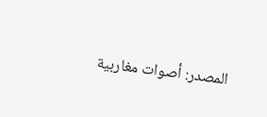المصدر: أصوات مغاربية